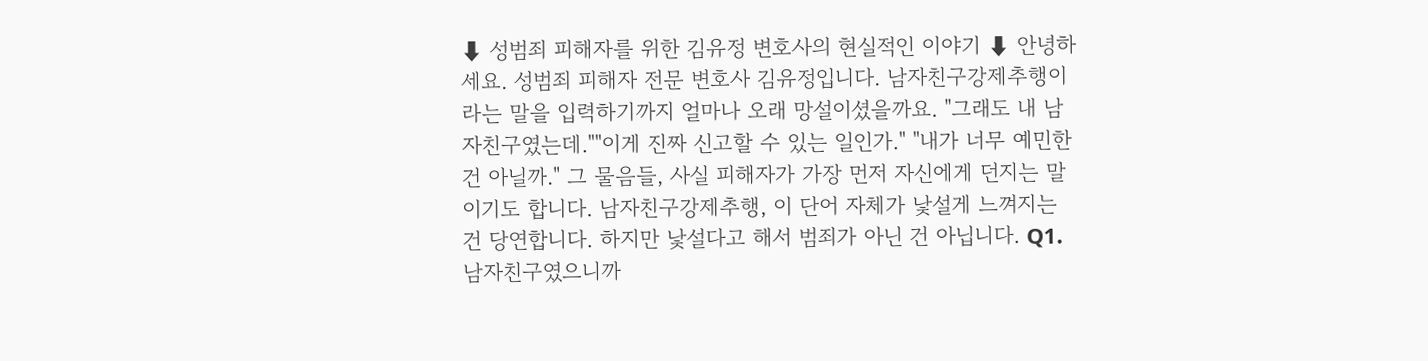⬇ 성범죄 피해자를 위한 김유정 변호사의 현실적인 이야기 ⬇ 안녕하세요. 성범죄 피해자 전문 변호사 김유정입니다. 남자친구강제추행이라는 말을 입력하기까지 얼마나 오래 망설이셨을까요. "그래도 내 남자친구였는데.""이게 진짜 신고할 수 있는 일인가." "내가 너무 예민한 건 아닐까." 그 물음들, 사실 피해자가 가장 먼저 자신에게 던지는 말이기도 합니다. 남자친구강제추행, 이 단어 자체가 낯설게 느껴지는 건 당연합니다. 하지만 낯설다고 해서 범죄가 아닌 건 아닙니다. Q1. 남자친구였으니까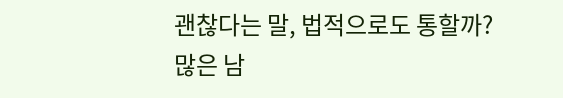괜찮다는 말, 법적으로도 통할까?많은 남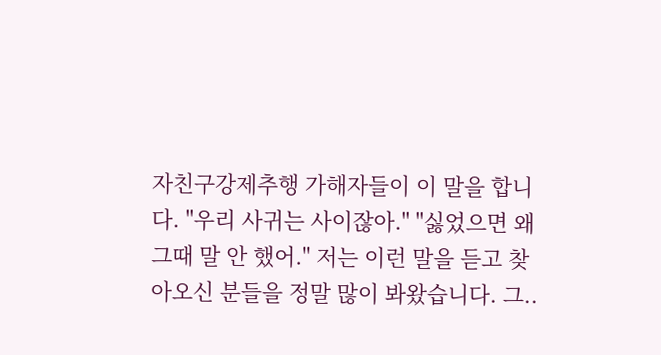자친구강제추행 가해자들이 이 말을 합니다. "우리 사귀는 사이잖아." "싫었으면 왜 그때 말 안 했어." 저는 이런 말을 듣고 찾아오신 분들을 정말 많이 봐왔습니다. 그..